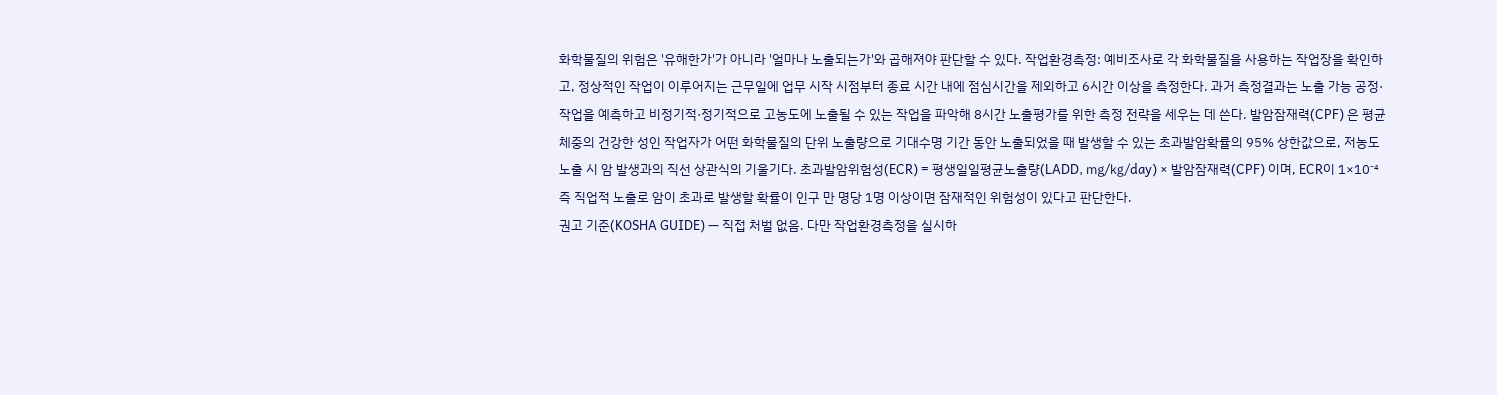화학물질의 위험은 '유해한가'가 아니라 '얼마나 노출되는가'와 곱해져야 판단할 수 있다. 작업환경측정: 예비조사로 각 화학물질을 사용하는 작업장을 확인하고, 정상적인 작업이 이루어지는 근무일에 업무 시작 시점부터 종료 시간 내에 점심시간을 제외하고 6시간 이상을 측정한다. 과거 측정결과는 노출 가능 공정·작업을 예측하고 비정기적·정기적으로 고농도에 노출될 수 있는 작업을 파악해 8시간 노출평가를 위한 측정 전략을 세우는 데 쓴다. 발암잠재력(CPF) 은 평균 체중의 건강한 성인 작업자가 어떤 화학물질의 단위 노출량으로 기대수명 기간 동안 노출되었을 때 발생할 수 있는 초과발암확률의 95% 상한값으로, 저농도 노출 시 암 발생과의 직선 상관식의 기울기다. 초과발암위험성(ECR) = 평생일일평균노출량(LADD, ㎎/㎏/day) × 발암잠재력(CPF) 이며, ECR이 1×10⁻⁴ 즉 직업적 노출로 암이 초과로 발생할 확률이 인구 만 명당 1명 이상이면 잠재적인 위험성이 있다고 판단한다.
권고 기준(KOSHA GUIDE) — 직접 처벌 없음. 다만 작업환경측정을 실시하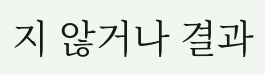지 않거나 결과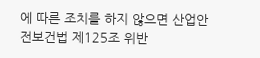에 따른 조치를 하지 않으면 산업안전보건법 제125조 위반